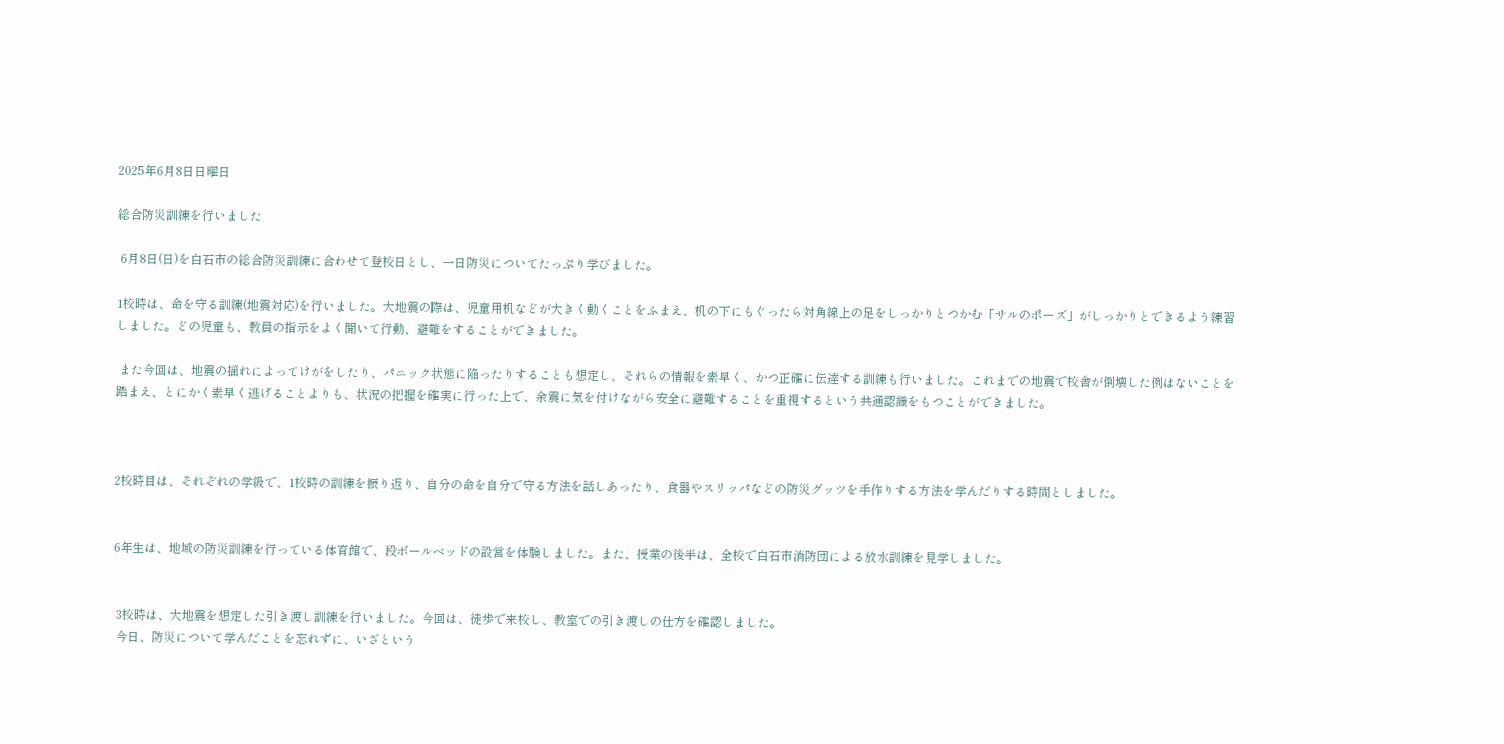2025年6月8日日曜日

総合防災訓練を行いました

 6月8日(日)を白石市の総合防災訓練に合わせて登校日とし、一日防災についてたっぷり学びました。

1校時は、命を守る訓練(地震対応)を行いました。大地震の際は、児童用机などが大きく動くことをふまえ、机の下にもぐったら対角線上の足をしっかりとつかむ「サルのポーズ」がしっかりとできるよう練習しました。どの児童も、教員の指示をよく聞いて行動、避難をすることができました。

 また今回は、地震の揺れによってけがをしたり、パニック状態に陥ったりすることも想定し、それらの情報を素早く、かつ正確に伝達する訓練も行いました。これまでの地震で校舎が倒壊した例はないことを踏まえ、とにかく素早く逃げることよりも、状況の把握を確実に行った上で、余震に気を付けながら安全に避難することを重視するという共通認識をもつことができました。



2校時目は、それぞれの学級で、1校時の訓練を振り返り、自分の命を自分で守る方法を話しあったり、食器やスリッパなどの防災グッツを手作りする方法を学んだりする時間としました。


6年生は、地域の防災訓練を行っている体育館で、段ボールベッドの設営を体験しました。また、授業の後半は、全校で白石市消防団による放水訓練を見学しました。


 3校時は、大地震を想定した引き渡し訓練を行いました。今回は、徒歩で来校し、教室での引き渡しの仕方を確認しました。
 今日、防災について学んだことを忘れずに、いざという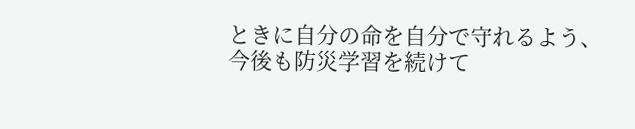ときに自分の命を自分で守れるよう、今後も防災学習を続けて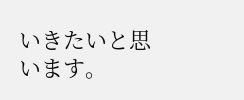いきたいと思います。